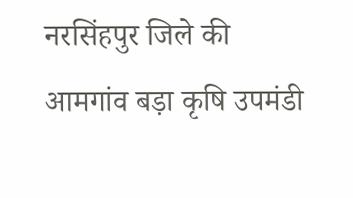नरसिंहपुर जिले की आमगांव बड़ा कृषि उपमंडी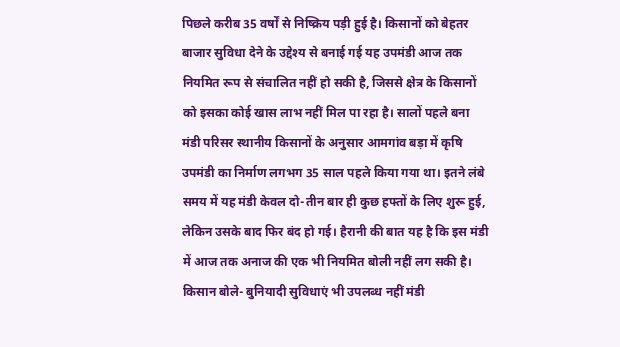पिछले करीब 35 वर्षों से निष्क्रिय पड़ी हुई है। किसानों को बेहतर बाजार सुविधा देने के उद्देश्य से बनाई गई यह उपमंडी आज तक नियमित रूप से संचालित नहीं हो सकी है, जिससे क्षेत्र के किसानों को इसका कोई खास लाभ नहीं मिल पा रहा है। सालों पहले बना मंडी परिसर स्थानीय किसानों के अनुसार आमगांव बड़ा में कृषि उपमंडी का निर्माण लगभग 35 साल पहले किया गया था। इतने लंबे समय में यह मंडी केवल दो-तीन बार ही कुछ हफ्तों के लिए शुरू हुई, लेकिन उसके बाद फिर बंद हो गई। हैरानी की बात यह है कि इस मंडी में आज तक अनाज की एक भी नियमित बोली नहीं लग सकी है। किसान बोले- बुनियादी सुविधाएं भी उपलब्ध नहीं मंडी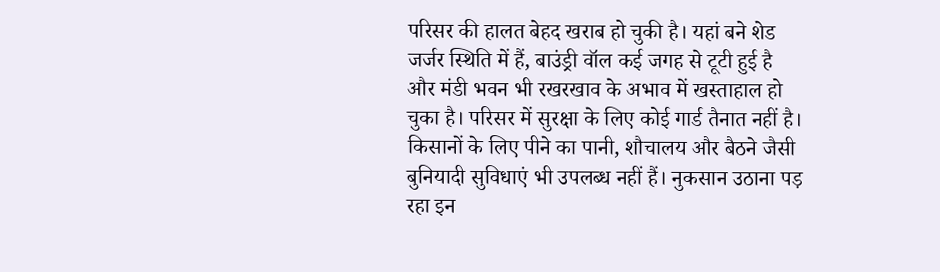परिसर की हालत बेहद खराब हो चुकी है। यहां बने शेड जर्जर स्थिति में हैं, बाउंड्री वॉल कई जगह से टूटी हुई है और मंडी भवन भी रखरखाव के अभाव में खस्ताहाल हो चुका है। परिसर में सुरक्षा के लिए कोई गार्ड तैनात नहीं है। किसानों के लिए पीने का पानी, शौचालय और बैठने जैसी बुनियादी सुविधाएं भी उपलब्ध नहीं हैं। नुकसान उठाना पड़ रहा इन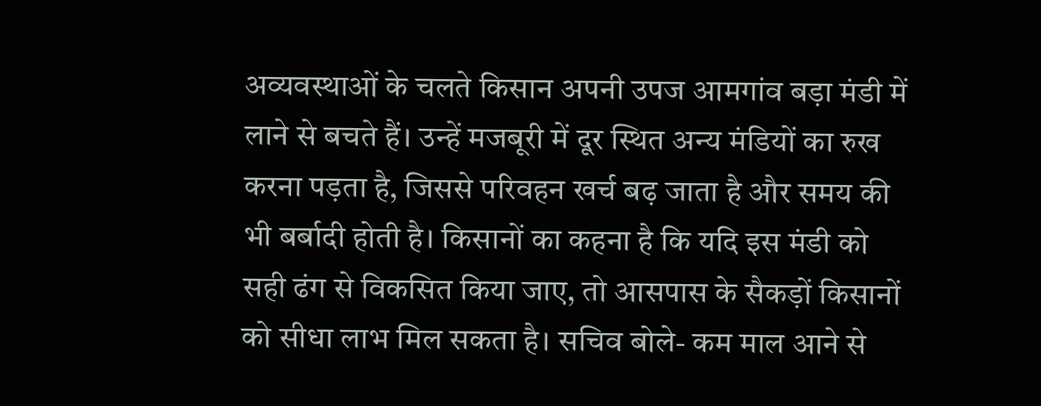अव्यवस्थाओं के चलते किसान अपनी उपज आमगांव बड़ा मंडी में लाने से बचते हैं। उन्हें मजबूरी में दूर स्थित अन्य मंडियों का रुख करना पड़ता है, जिससे परिवहन खर्च बढ़ जाता है और समय की भी बर्बादी होती है। किसानों का कहना है कि यदि इस मंडी को सही ढंग से विकसित किया जाए, तो आसपास के सैकड़ों किसानों को सीधा लाभ मिल सकता है। सचिव बोले- कम माल आने से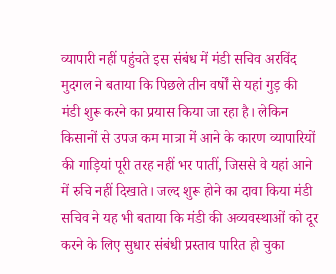व्यापारी नहीं पहुंचते इस संबंध में मंडी सचिव अरविंद मुदगल ने बताया कि पिछले तीन वर्षों से यहां गुड़ की मंडी शुरू करने का प्रयास किया जा रहा है। लेकिन किसानों से उपज कम मात्रा में आने के कारण व्यापारियों की गाड़ियां पूरी तरह नहीं भर पातीं, जिससे वे यहां आने में रुचि नहीं दिखाते। जल्द शुरू होने का दावा किया मंडी सचिव ने यह भी बताया कि मंडी की अव्यवस्थाओं को दूर करने के लिए सुधार संबंधी प्रस्ताव पारित हो चुका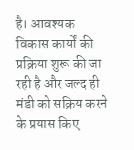है। आवश्यक विकास कार्यों की प्रक्रिया शुरू की जा रही है और जल्द ही मंडी को सक्रिय करने के प्रयास किए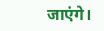जाएंगे।